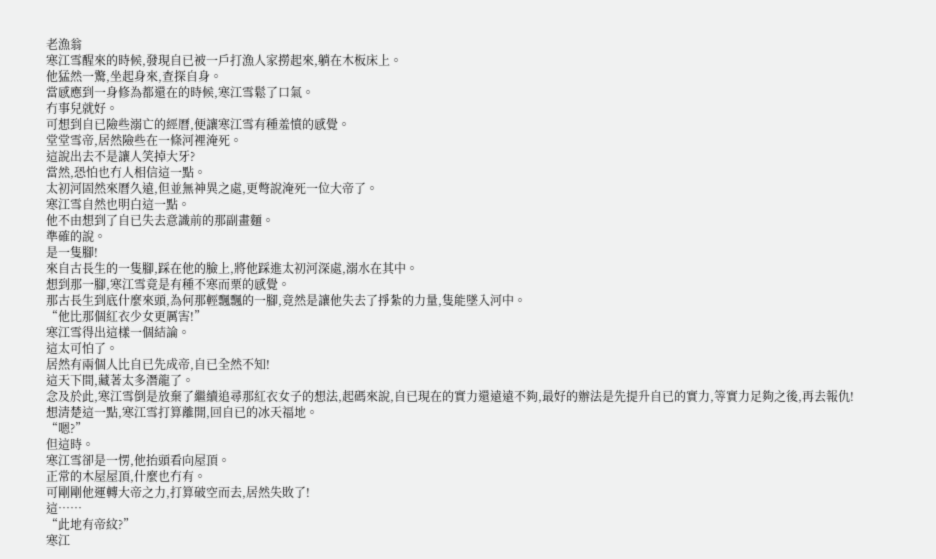老漁翁
寒江雪醒來的時候,發現自已被一戶打漁人家撈起來,躺在木板床上。
他猛然一驚,坐起身來,查探自身。
當感應到一身修為都還在的時候,寒江雪鬆了口氣。
冇事兒就好。
可想到自已險些溺亡的經曆,便讓寒江雪有種羞憤的感覺。
堂堂雪帝,居然險些在一條河裡淹死。
這說出去不是讓人笑掉大牙?
當然,恐怕也冇人相信這一點。
太初河固然來曆久遠,但並無神異之處,更彆說淹死一位大帝了。
寒江雪自然也明白這一點。
他不由想到了自已失去意識前的那副畫麵。
準確的說。
是一隻腳!
來自古長生的一隻腳,踩在他的臉上,將他踩進太初河深處,溺水在其中。
想到那一腳,寒江雪竟是有種不寒而栗的感覺。
那古長生到底什麼來頭,為何那輕飄飄的一腳,竟然是讓他失去了掙紮的力量,隻能墜入河中。
“他比那個紅衣少女更厲害!”
寒江雪得出這樣一個結論。
這太可怕了。
居然有兩個人比自已先成帝,自已全然不知!
這天下間,藏著太多潛龍了。
念及於此,寒江雪倒是放棄了繼續追尋那紅衣女子的想法,起碼來說,自已現在的實力還遠遠不夠,最好的辦法是先提升自已的實力,等實力足夠之後,再去報仇!
想清楚這一點,寒江雪打算離開,回自已的冰天福地。
“嗯?”
但這時。
寒江雪卻是一愣,他抬頭看向屋頂。
正常的木屋屋頂,什麼也冇有。
可剛剛他運轉大帝之力,打算破空而去,居然失敗了!
這……
“此地有帝紋?”
寒江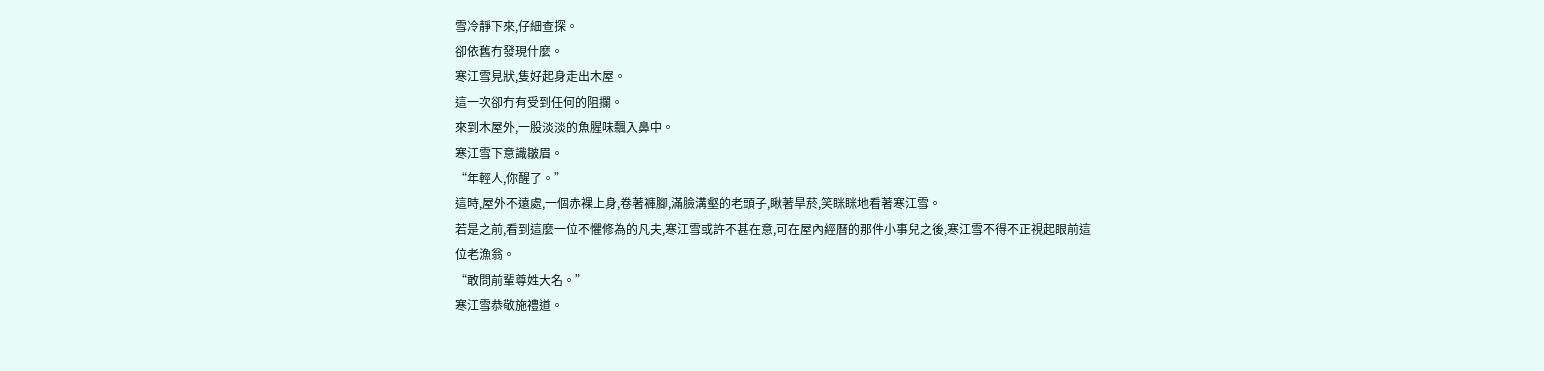雪冷靜下來,仔細查探。
卻依舊冇發現什麼。
寒江雪見狀,隻好起身走出木屋。
這一次卻冇有受到任何的阻攔。
來到木屋外,一股淡淡的魚腥味飄入鼻中。
寒江雪下意識皺眉。
“年輕人,你醒了。”
這時,屋外不遠處,一個赤裸上身,卷著褲腳,滿臉溝壑的老頭子,瞅著旱菸,笑眯眯地看著寒江雪。
若是之前,看到這麼一位不懼修為的凡夫,寒江雪或許不甚在意,可在屋內經曆的那件小事兒之後,寒江雪不得不正視起眼前這位老漁翁。
“敢問前輩尊姓大名。”
寒江雪恭敬施禮道。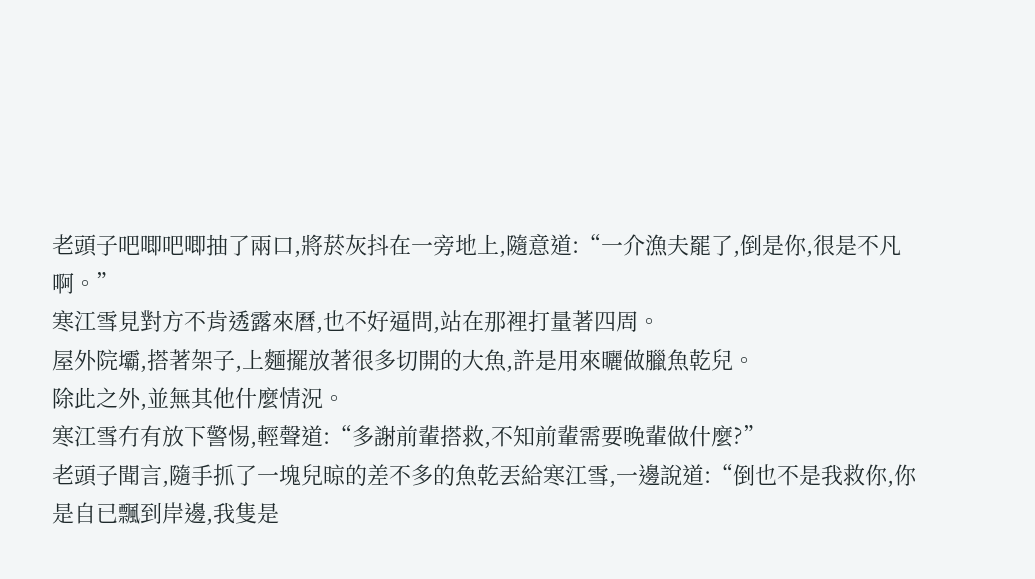老頭子吧唧吧唧抽了兩口,將菸灰抖在一旁地上,隨意道:“一介漁夫罷了,倒是你,很是不凡啊。”
寒江雪見對方不肯透露來曆,也不好逼問,站在那裡打量著四周。
屋外院壩,搭著架子,上麵擺放著很多切開的大魚,許是用來曬做臘魚乾兒。
除此之外,並無其他什麼情況。
寒江雪冇有放下警惕,輕聲道:“多謝前輩搭救,不知前輩需要晚輩做什麼?”
老頭子聞言,隨手抓了一塊兒晾的差不多的魚乾丟給寒江雪,一邊說道:“倒也不是我救你,你是自已飄到岸邊,我隻是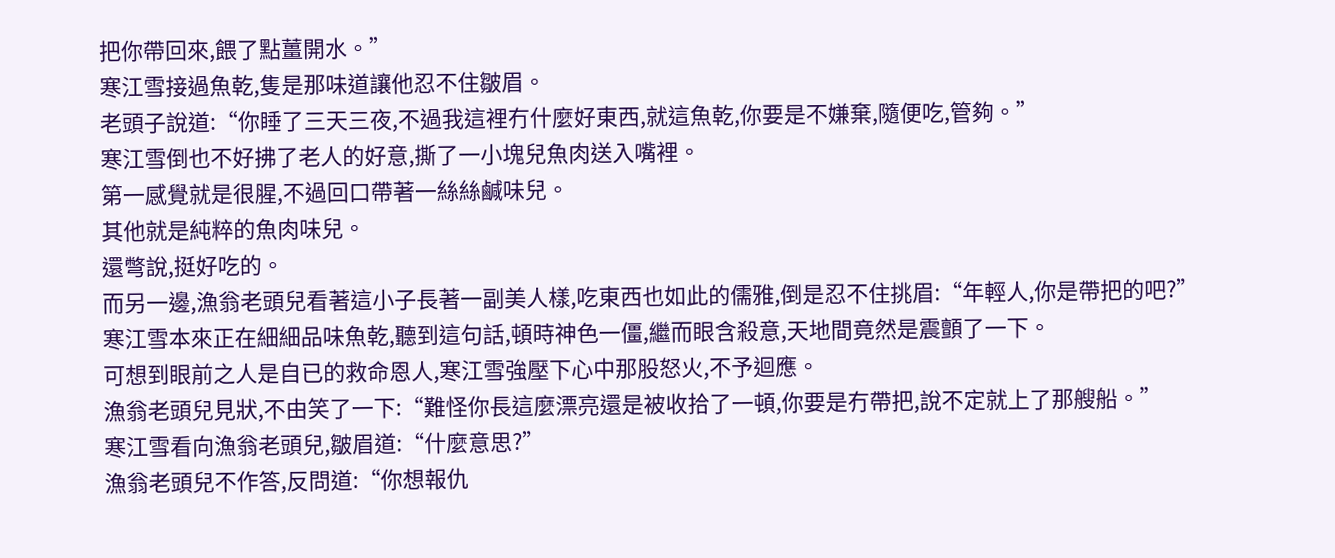把你帶回來,餵了點薑開水。”
寒江雪接過魚乾,隻是那味道讓他忍不住皺眉。
老頭子說道:“你睡了三天三夜,不過我這裡冇什麼好東西,就這魚乾,你要是不嫌棄,隨便吃,管夠。”
寒江雪倒也不好拂了老人的好意,撕了一小塊兒魚肉送入嘴裡。
第一感覺就是很腥,不過回口帶著一絲絲鹹味兒。
其他就是純粹的魚肉味兒。
還彆說,挺好吃的。
而另一邊,漁翁老頭兒看著這小子長著一副美人樣,吃東西也如此的儒雅,倒是忍不住挑眉:“年輕人,你是帶把的吧?”
寒江雪本來正在細細品味魚乾,聽到這句話,頓時神色一僵,繼而眼含殺意,天地間竟然是震顫了一下。
可想到眼前之人是自已的救命恩人,寒江雪強壓下心中那股怒火,不予迴應。
漁翁老頭兒見狀,不由笑了一下:“難怪你長這麼漂亮還是被收拾了一頓,你要是冇帶把,說不定就上了那艘船。”
寒江雪看向漁翁老頭兒,皺眉道:“什麼意思?”
漁翁老頭兒不作答,反問道:“你想報仇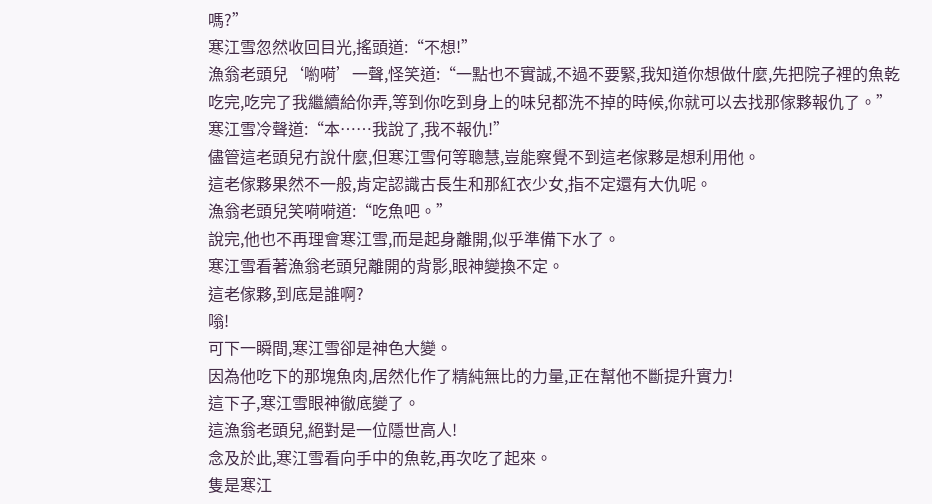嗎?”
寒江雪忽然收回目光,搖頭道:“不想!”
漁翁老頭兒‘喲嗬’一聲,怪笑道:“一點也不實誠,不過不要緊,我知道你想做什麼,先把院子裡的魚乾吃完,吃完了我繼續給你弄,等到你吃到身上的味兒都洗不掉的時候,你就可以去找那傢夥報仇了。”
寒江雪冷聲道:“本……我說了,我不報仇!”
儘管這老頭兒冇說什麼,但寒江雪何等聰慧,豈能察覺不到這老傢夥是想利用他。
這老傢夥果然不一般,肯定認識古長生和那紅衣少女,指不定還有大仇呢。
漁翁老頭兒笑嗬嗬道:“吃魚吧。”
說完,他也不再理會寒江雪,而是起身離開,似乎準備下水了。
寒江雪看著漁翁老頭兒離開的背影,眼神變換不定。
這老傢夥,到底是誰啊?
嗡!
可下一瞬間,寒江雪卻是神色大變。
因為他吃下的那塊魚肉,居然化作了精純無比的力量,正在幫他不斷提升實力!
這下子,寒江雪眼神徹底變了。
這漁翁老頭兒,絕對是一位隱世高人!
念及於此,寒江雪看向手中的魚乾,再次吃了起來。
隻是寒江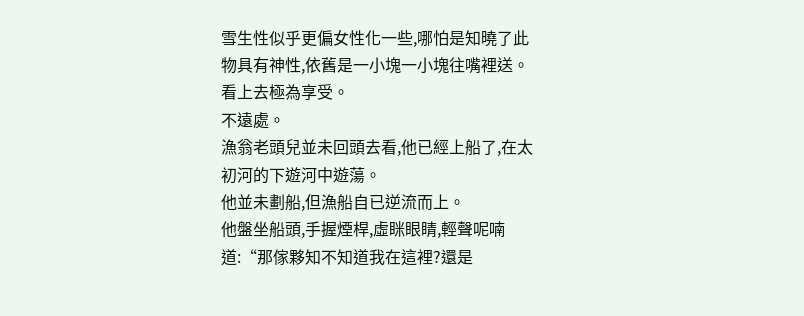雪生性似乎更偏女性化一些,哪怕是知曉了此物具有神性,依舊是一小塊一小塊往嘴裡送。
看上去極為享受。
不遠處。
漁翁老頭兒並未回頭去看,他已經上船了,在太初河的下遊河中遊蕩。
他並未劃船,但漁船自已逆流而上。
他盤坐船頭,手握煙桿,虛眯眼睛,輕聲呢喃道:“那傢夥知不知道我在這裡?還是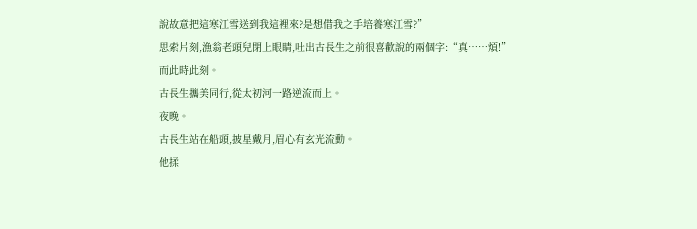說故意把這寒江雪送到我這裡來?是想借我之手培養寒江雪?”
思索片刻,漁翁老頭兒閉上眼睛,吐出古長生之前很喜歡說的兩個字:“真……煩!”
而此時此刻。
古長生攜美同行,從太初河一路逆流而上。
夜晚。
古長生站在船頭,披星戴月,眉心有玄光流動。
他揉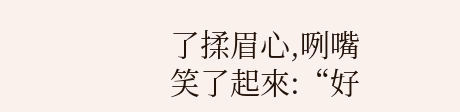了揉眉心,咧嘴笑了起來:“好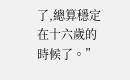了,總算穩定在十六歲的時候了。”